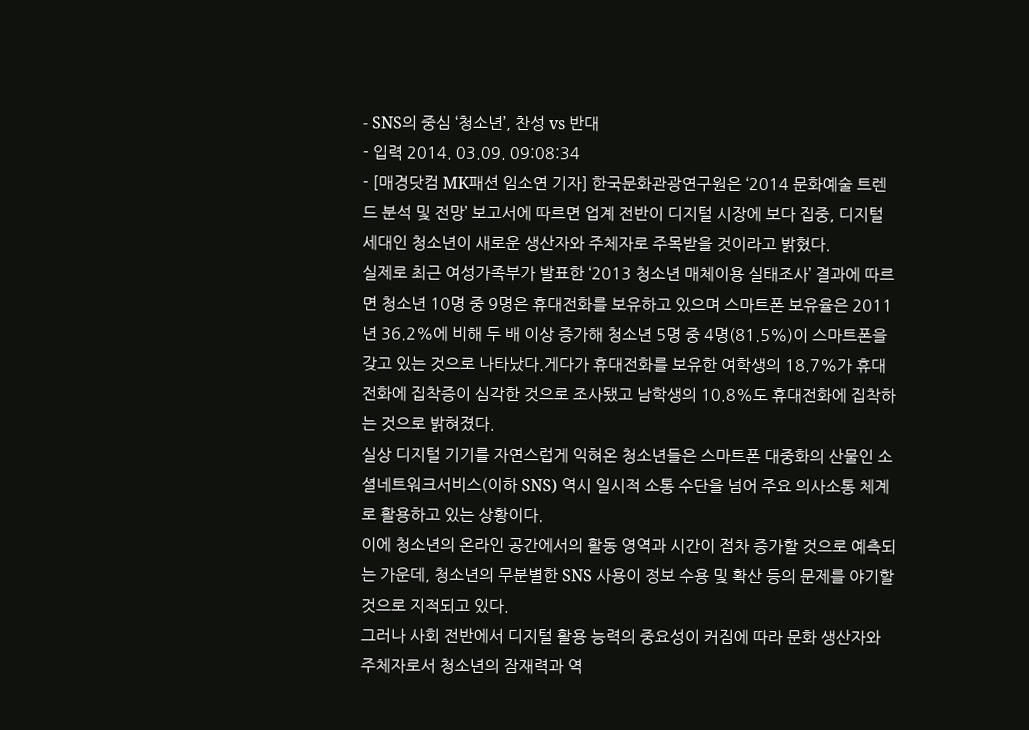- SNS의 중심 ‘청소년’, 찬성 vs 반대
- 입력 2014. 03.09. 09:08:34
- [매경닷컴 MK패션 임소연 기자] 한국문화관광연구원은 ‘2014 문화예술 트렌드 분석 및 전망’ 보고서에 따르면 업계 전반이 디지털 시장에 보다 집중, 디지털 세대인 청소년이 새로운 생산자와 주체자로 주목받을 것이라고 밝혔다.
실제로 최근 여성가족부가 발표한 ‘2013 청소년 매체이용 실태조사’ 결과에 따르면 청소년 10명 중 9명은 휴대전화를 보유하고 있으며 스마트폰 보유율은 2011년 36.2%에 비해 두 배 이상 증가해 청소년 5명 중 4명(81.5%)이 스마트폰을 갖고 있는 것으로 나타났다.게다가 휴대전화를 보유한 여학생의 18.7%가 휴대전화에 집착증이 심각한 것으로 조사됐고 남학생의 10.8%도 휴대전화에 집착하는 것으로 밝혀졌다.
실상 디지털 기기를 자연스럽게 익혀온 청소년들은 스마트폰 대중화의 산물인 소셜네트워크서비스(이하 SNS) 역시 일시적 소통 수단을 넘어 주요 의사소통 체계로 활용하고 있는 상황이다.
이에 청소년의 온라인 공간에서의 활동 영역과 시간이 점차 증가할 것으로 예측되는 가운데, 청소년의 무분별한 SNS 사용이 정보 수용 및 확산 등의 문제를 야기할 것으로 지적되고 있다.
그러나 사회 전반에서 디지털 활용 능력의 중요성이 커짐에 따라 문화 생산자와 주체자로서 청소년의 잠재력과 역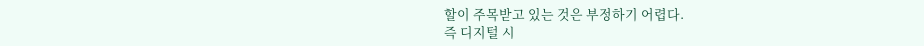할이 주목받고 있는 것은 부정하기 어렵다.
즉 디지털 시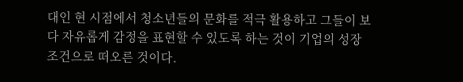대인 현 시점에서 청소년들의 문화를 적극 활용하고 그들이 보다 자유롭게 감정을 표현할 수 있도록 하는 것이 기업의 성장 조건으로 떠오른 것이다.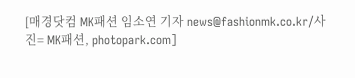[매경닷컴 MK패션 임소연 기자 news@fashionmk.co.kr/사진= MK패션, photopark.com]